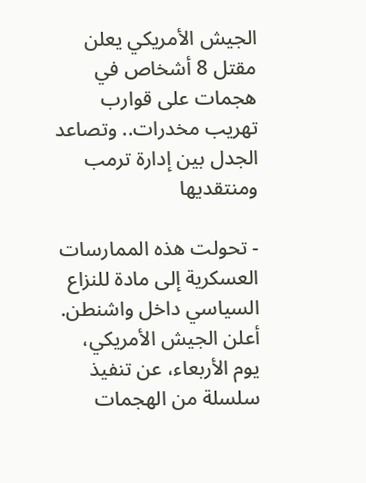الجيش الأمريكي يعلن مقتل 8 أشخاص في هجمات على قوارب تهريب مخدرات.. وتصاعد الجدل بين إدارة ترمب ومنتقديها

- تحولت هذه الممارسات العسكرية إلى مادة للنزاع السياسي داخل واشنطن.
أعلن الجيش الأمريكي، يوم الأربعاء، عن تنفيذ سلسلة من الهجمات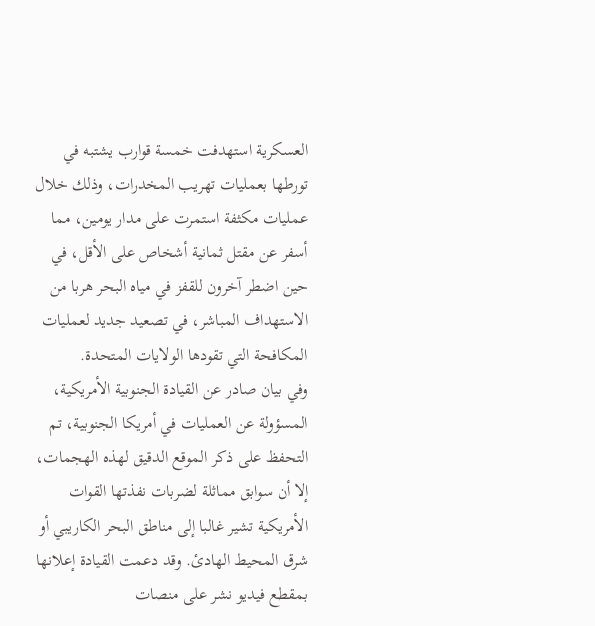العسكرية استهدفت خمسة قوارب يشتبه في تورطها بعمليات تهريب المخدرات، وذلك خلال عمليات مكثفة استمرت على مدار يومين، مما أسفر عن مقتل ثمانية أشخاص على الأقل، في حين اضطر آخرون للقفز في مياه البحر هربا من الاستهداف المباشر، في تصعيد جديد لعمليات المكافحة التي تقودها الولايات المتحدة.
وفي بيان صادر عن القيادة الجنوبية الأمريكية، المسؤولة عن العمليات في أمريكا الجنوبية، تم التحفظ على ذكر الموقع الدقيق لهذه الهجمات، إلا أن سوابق مماثلة لضربات نفذتها القوات الأمريكية تشير غالبا إلى مناطق البحر الكاريبي أو شرق المحيط الهادئ. وقد دعمت القيادة إعلانها بمقطع فيديو نشر على منصات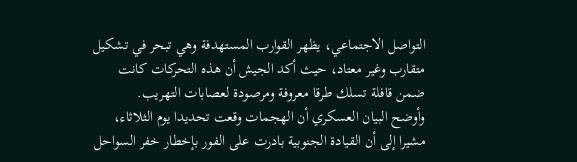التواصل الاجتماعي، يظهر القوارب المستهدفة وهي تبحر في تشكيل متقارب وغير معتاد، حيث أكد الجيش أن هذه التحركات كانت ضمن قافلة تسلك طرقا معروفة ومرصودة لعصابات التهريب.
وأوضح البيان العسكري أن الهجمات وقعت تحديدا يوم الثلاثاء، مشيرا إلى أن القيادة الجنوبية بادرت على الفور بإخطار خفر السواحل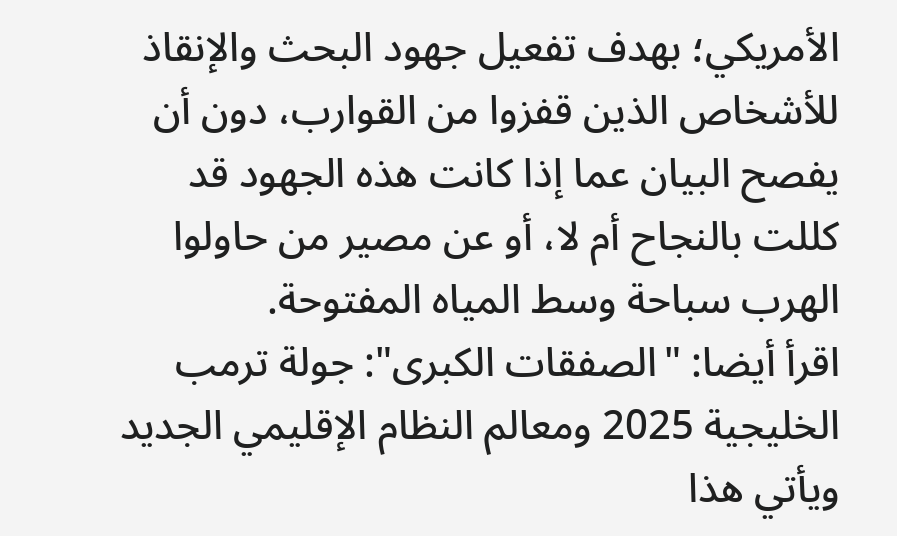الأمريكي؛ بهدف تفعيل جهود البحث والإنقاذ للأشخاص الذين قفزوا من القوارب، دون أن يفصح البيان عما إذا كانت هذه الجهود قد كللت بالنجاح أم لا، أو عن مصير من حاولوا الهرب سباحة وسط المياه المفتوحة.
اقرأ أيضا: "الصفقات الكبرى": جولة ترمب الخليجية 2025 ومعالم النظام الإقليمي الجديد
ويأتي هذا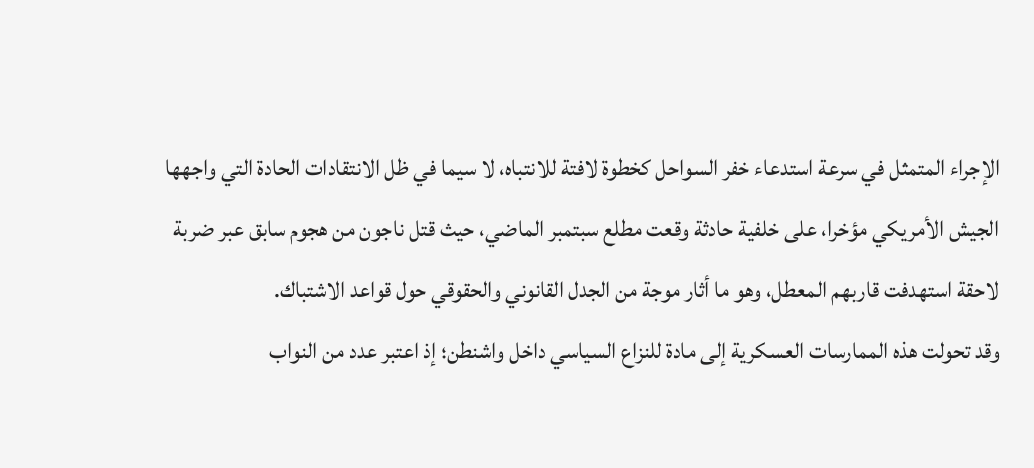الإجراء المتمثل في سرعة استدعاء خفر السواحل كخطوة لافتة للانتباه، لا سيما في ظل الانتقادات الحادة التي واجهها الجيش الأمريكي مؤخرا، على خلفية حادثة وقعت مطلع سبتمبر الماضي، حيث قتل ناجون من هجوم سابق عبر ضربة لاحقة استهدفت قاربهم المعطل، وهو ما أثار موجة من الجدل القانوني والحقوقي حول قواعد الاشتباك.
وقد تحولت هذه الممارسات العسكرية إلى مادة للنزاع السياسي داخل واشنطن؛ إذ اعتبر عدد من النواب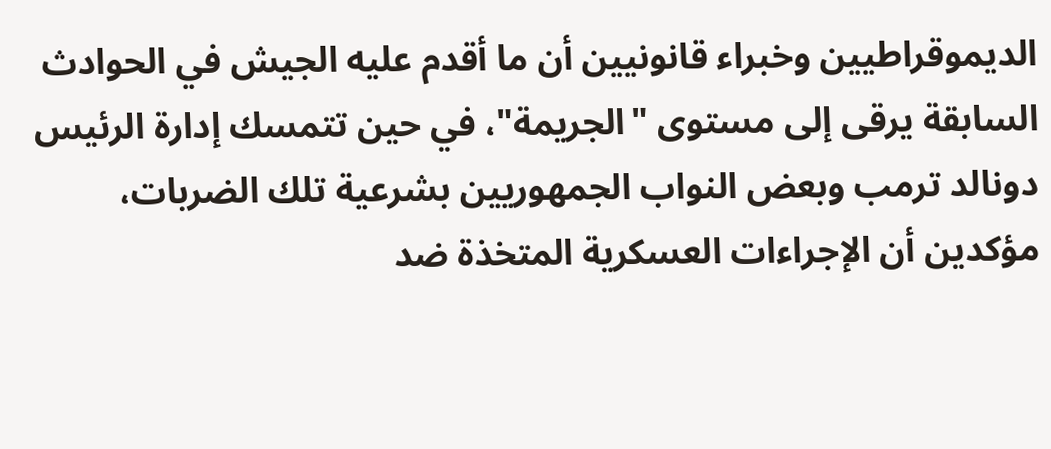الديموقراطيين وخبراء قانونيين أن ما أقدم عليه الجيش في الحوادث السابقة يرقى إلى مستوى "الجريمة"، في حين تتمسك إدارة الرئيس دونالد ترمب وبعض النواب الجمهوريين بشرعية تلك الضربات، مؤكدين أن الإجراءات العسكرية المتخذة ضد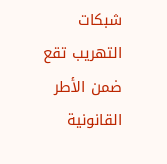شبكات التهريب تقع ضمن الأطر القانونية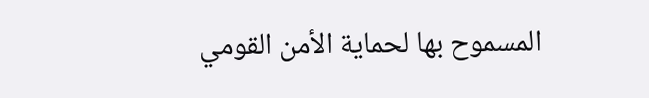المسموح بها لحماية الأمن القومي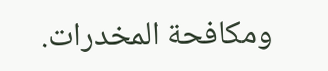ومكافحة المخدرات.